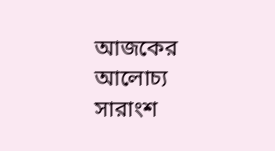আজকের আলোচ্য সারাংশ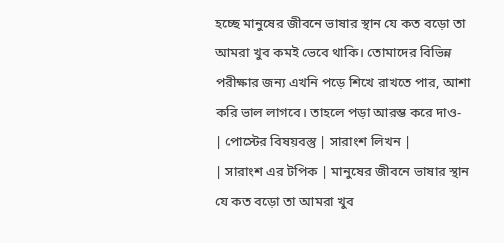হচ্ছে মানুষের জীবনে ভাষার স্থান যে কত বড়ো তা আমরা খুব কমই ভেবে থাকি। তোমাদের বিভিন্ন পরীক্ষার জন্য এখনি পড়ে শিখে রাখতে পার, আশা করি ভাল লাগবে। তাহলে পড়া আরম্ভ করে দাও-
| পোস্টের বিষয়বস্তু | সারাংশ লিখন |
| সারাংশ এর টপিক | মানুষের জীবনে ভাষার স্থান যে কত বড়ো তা আমরা খুব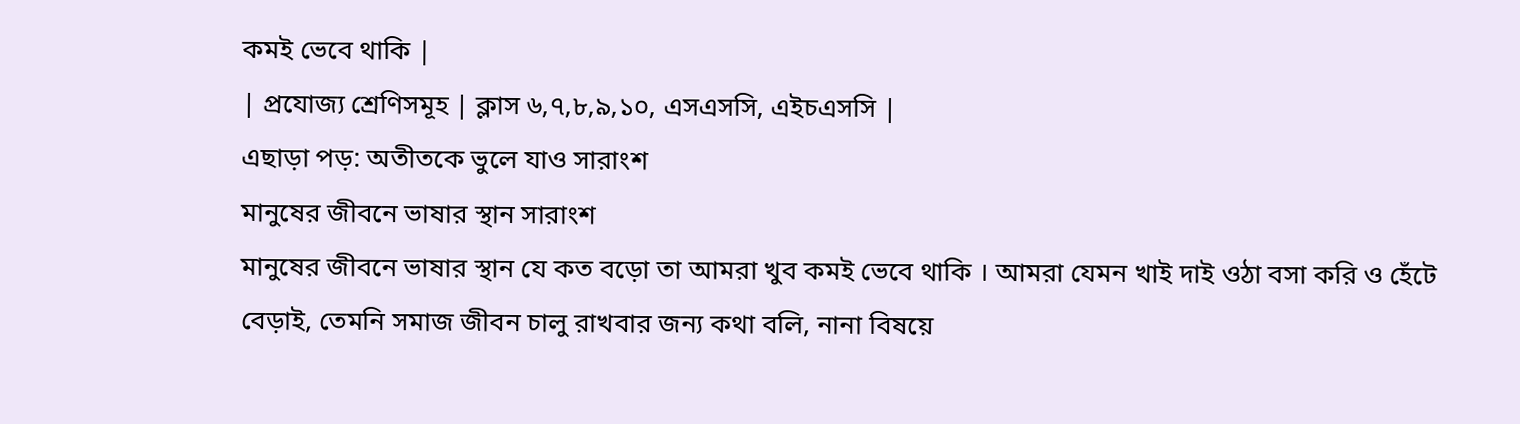কমই ভেবে থাকি |
| প্রযোজ্য শ্রেণিসমূহ | ক্লাস ৬,৭,৮,৯,১০, এসএসসি, এইচএসসি |
এছাড়া পড়: অতীতকে ভুলে যাও সারাংশ
মানুষের জীবনে ভাষার স্থান সারাংশ
মানুষের জীবনে ভাষার স্থান যে কত বড়ো তা আমরা খুব কমই ভেবে থাকি । আমরা যেমন খাই দাই ওঠা বসা করি ও হেঁটে বেড়াই, তেমনি সমাজ জীবন চালু রাখবার জন্য কথা বলি, নানা বিষয়ে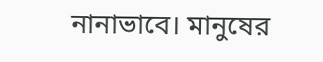নানাভাবে। মানুষের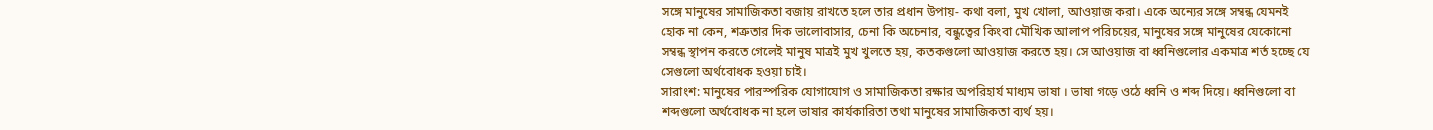সঙ্গে মানুষের সামাজিকতা বজায় রাখতে হলে তার প্রধান উপায়- কথা বলা, মুখ খোলা, আওয়াজ করা। একে অন্যের সঙ্গে সম্বন্ধ যেমনই হোক না কেন, শত্রুতার দিক ভালোবাসার, চেনা কি অচেনার, বন্ধুত্বের কিংবা মৌখিক আলাপ পরিচয়ের, মানুষের সঙ্গে মানুষের যেকোনো সম্বন্ধ স্থাপন করতে গেলেই মানুষ মাত্রই মুখ খুলতে হয়, কতকগুলো আওয়াজ করতে হয়। সে আওয়াজ বা ধ্বনিগুলোর একমাত্র শর্ত হচ্ছে যে সেগুলো অর্থবোধক হওয়া চাই।
সারাংশ: মানুষের পারস্পরিক যোগাযোগ ও সামাজিকতা রক্ষার অপরিহার্য মাধ্যম ভাষা । ভাষা গড়ে ওঠে ধ্বনি ও শব্দ দিয়ে। ধ্বনিগুলো বা শব্দগুলো অর্থবোধক না হলে ভাষার কার্যকারিতা তথা মানুষের সামাজিকতা ব্যর্থ হয়।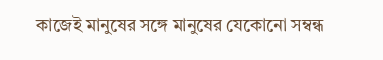কাজেই মানুষের সঙ্গে মানুষের যেকোনো সম্বন্ধ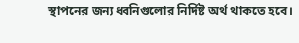স্থাপনের জন্য ধ্বনিগুলোর নির্দিষ্ট অর্থ থাকতে হবে।